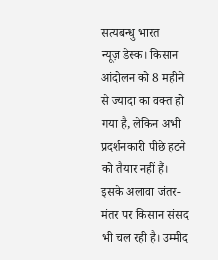सत्यबन्धु भारत
न्यूज़ डेस्क। किसान आंदोलन को 8 महीने से ज्यादा का वक्त हो गया है, लेकिन अभी प्रदर्शनकारी पीछे हटने को तैयार नहीं हैं। इसके अलावा जंतर-मंतर पर किसान संसद भी चल रही है। उम्मीद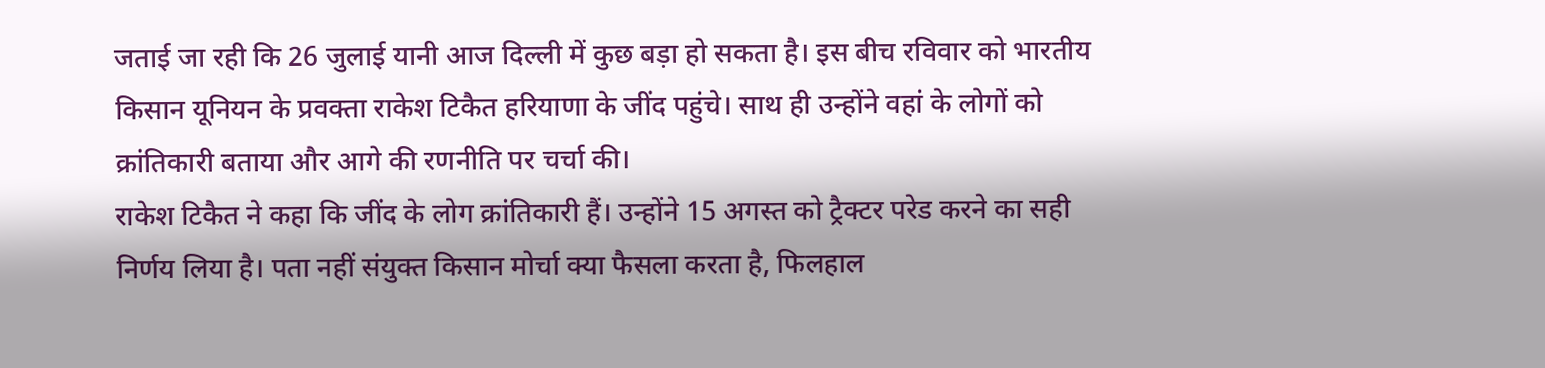जताई जा रही कि 26 जुलाई यानी आज दिल्ली में कुछ बड़ा हो सकता है। इस बीच रविवार को भारतीय किसान यूनियन के प्रवक्ता राकेश टिकैत हरियाणा के जींद पहुंचे। साथ ही उन्होंने वहां के लोगों को क्रांतिकारी बताया और आगे की रणनीति पर चर्चा की।
राकेश टिकैत ने कहा कि जींद के लोग क्रांतिकारी हैं। उन्होंने 15 अगस्त को ट्रैक्टर परेड करने का सही निर्णय लिया है। पता नहीं संयुक्त किसान मोर्चा क्या फैसला करता है, फिलहाल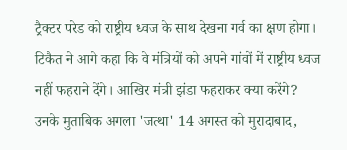ट्रैक्टर परेड को राष्ट्रीय ध्वज के साथ देखना गर्व का क्षण होगा। टिकैत ने आगे कहा कि वे मंत्रियों को अपने गांवों में राष्ट्रीय ध्वज नहीं फहराने देंगे। आखिर मंत्री झंडा फहराकर क्या करेंगे? उनके मुताबिक अगला 'जत्था' 14 अगस्त को मुरादाबाद,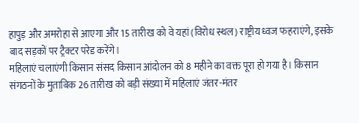हापुड़ और अमरोहा से आएगा और 15 तारीख को वे यहां (विरोध स्थल) राष्ट्रीय ध्वज फहराएंगे, इसके बाद सड़कों पर ट्रैक्टर परेड करेंगे।
महिलाएं चलाएंगी किसान संसद किसान आंदोलन को 8 महीने का वक्त पूरा हो गया है। किसान संगठनों के मुताबिक 26 तारीख को बड़ी संख्या में महिलाएं जंतर-मंतर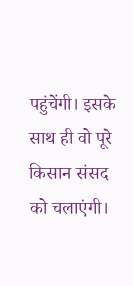पहुंचेंगी। इसके साथ ही वो पूरे किसान संसद को चलाएंगी।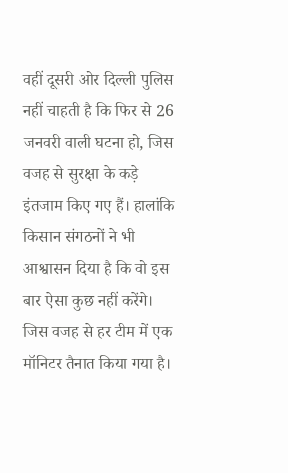वहीं दूसरी ओर दिल्ली पुलिस नहीं चाहती है कि फिर से 26 जनवरी वाली घटना हो, जिस वजह से सुरक्षा के कड़े इंतजाम किए गए हैं। हालांकि किसान संगठनों ने भी आश्वासन दिया है कि वो इस बार ऐसा कुछ नहीं करेंगे। जिस वजह से हर टीम में एक मॉनिटर तैनात किया गया है।